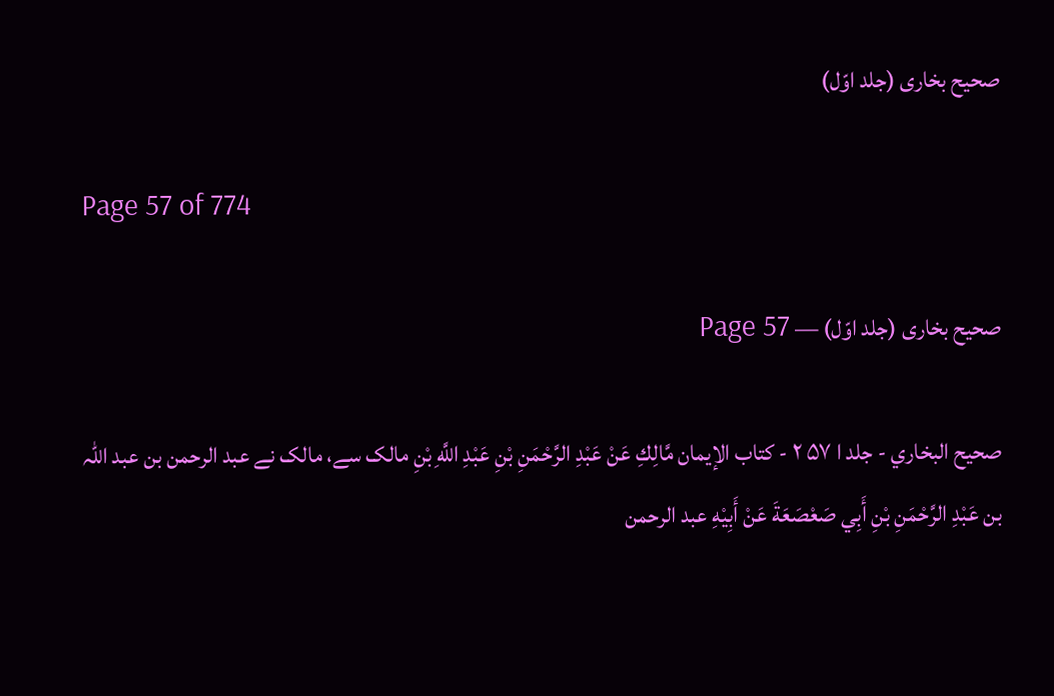صحیح بخاری (جلد اوّل)

Page 57 of 774

صحیح بخاری (جلد اوّل) — Page 57

صحيح البخاري - جلد ا ۵۷ ٢ - كتاب الإيمان مَّالِكِ عَنْ عَبْدِ الرَّحْمَنِ بْنِ عَبْدِ اللَّهِ بْنِ مالک سے، مالک نے عبد الرحمن بن عبد اللہ بن عَبْدِ الرَّحْمَنِ بْنِ أَبِي صَعْصَعَةَ عَنْ أَبِيْهِ عبد الرحمن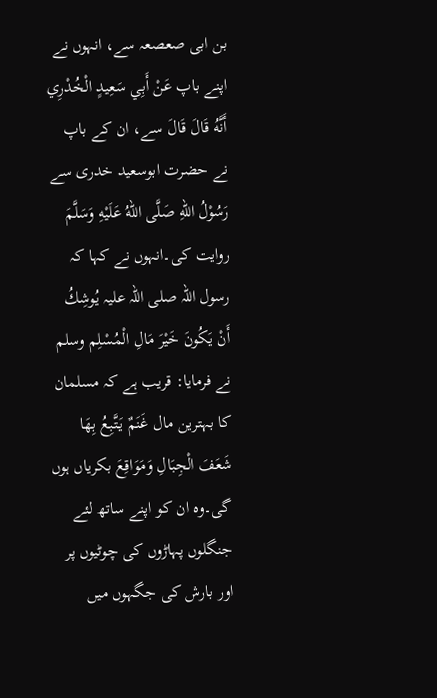بن ابی صعصعہ سے، انہوں نے اپنے باپ عَنْ أَبِي سَعِيدٍ الْخُدْرِي أَنَّهُ قَالَ قَالَ سے، ان کے باپ نے حضرت ابوسعید خدری سے رَسُوْلُ اللهِ صَلَّى اللهُ عَلَيْهِ وَسَلَّمَ روایت کی۔انہوں نے کہا کہ رسول اللہ صلی اللہ علیہ يُوشِكُ أَنْ يَكُونَ خَيْرَ مَالِ الْمُسْلِم وسلم نے فرمایا: قریب ہے کہ مسلمان کا بہترین مال غَنَمٌ يَتَّبِعُ بِهَا شَعَفَ الْجِبَالِ وَمَوَاقِعَ بکریاں ہوں گی۔وہ ان کو اپنے ساتھ لئے جنگلوں پہاڑوں کی چوٹیوں پر اور بارش کی جگہوں میں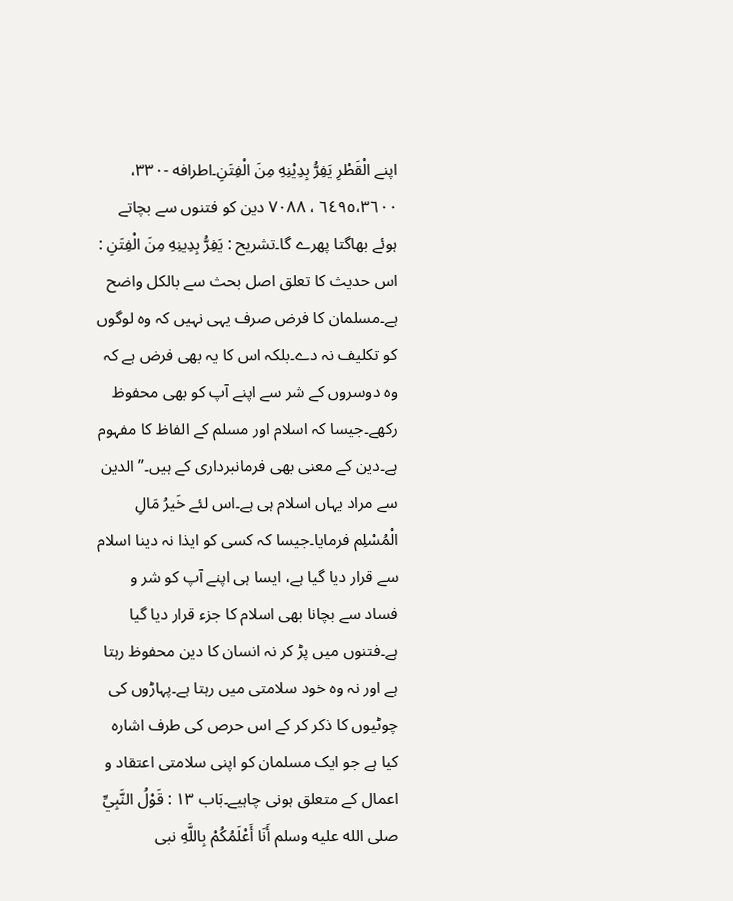اپنے الْقَطْرِ يَفِرُّ بِدِيْنِهِ مِنَ الْفِتَنِ۔اطرافه -٣٣٠، ٦٤٩٥،٣٦٠٠ ، ٧٠٨٨ دین کو فتنوں سے بچاتے ہوئے بھاگتا پھرے گا۔تشریح : يَفِرُّ بِدِينِهِ مِنَ الْفِتَنِ : اس حدیث کا تعلق اصل بحث سے بالکل واضح ہے۔مسلمان کا فرض صرف یہی نہیں کہ وہ لوگوں کو تکلیف نہ دے۔بلکہ اس کا یہ بھی فرض ہے کہ وہ دوسروں کے شر سے اپنے آپ کو بھی محفوظ رکھے۔جیسا کہ اسلام اور مسلم کے الفاظ کا مفہوم ہے۔دین کے معنی بھی فرمانبرداری کے ہیں۔” الدین سے مراد یہاں اسلام ہی ہے۔اس لئے خَیرُ مَالِ الْمُسْلِم فرمایا۔جیسا کہ کسی کو ایذا نہ دینا اسلام سے قرار دیا گیا ہے، ایسا ہی اپنے آپ کو شر و فساد سے بچانا بھی اسلام کا جزء قرار دیا گیا ہے۔فتنوں میں پڑ کر نہ انسان کا دین محفوظ رہتا ہے اور نہ وہ خود سلامتی میں رہتا ہے۔پہاڑوں کی چوٹیوں کا ذکر کر کے اس حرص کی طرف اشارہ کیا ہے جو ایک مسلمان کو اپنی سلامتی اعتقاد و اعمال کے متعلق ہونی چاہیے۔بَاب ۱۳ : قَوْلُ النَّبِيِّ صلى الله عليه وسلم أَنَا أَعْلَمُكُمْ بِاللَّهِ نبی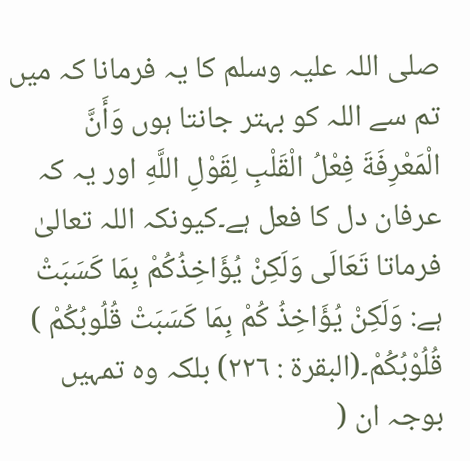صلی اللہ علیہ وسلم کا یہ فرمانا کہ میں تم سے اللہ کو بہتر جانتا ہوں وَأَنَّ الْمَعْرِفَةَ فِعْلُ الْقَلْبِ لِقَوْلِ اللَّهِ اور یہ کہ عرفان دل کا فعل ہے۔کیونکہ اللہ تعالیٰ فرماتا تَعَالَى وَلَكِنْ يُؤَاخِذُكُمْ بِمَا كَسَبَتْ ہے: وَلَكِنْ يُؤَاخِذُ كُمْ بِمَا كَسَبَتْ قُلُوبُكُمْ ) قُلُوْبُكُمْ۔(البقرة : ٢٢٦) بلکہ وہ تمہیں بوجہ ان (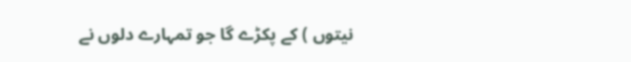نیتوں ) کے پکڑے گا جو تمہارے دلوں نے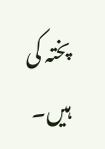پختہ کی ہیں۔